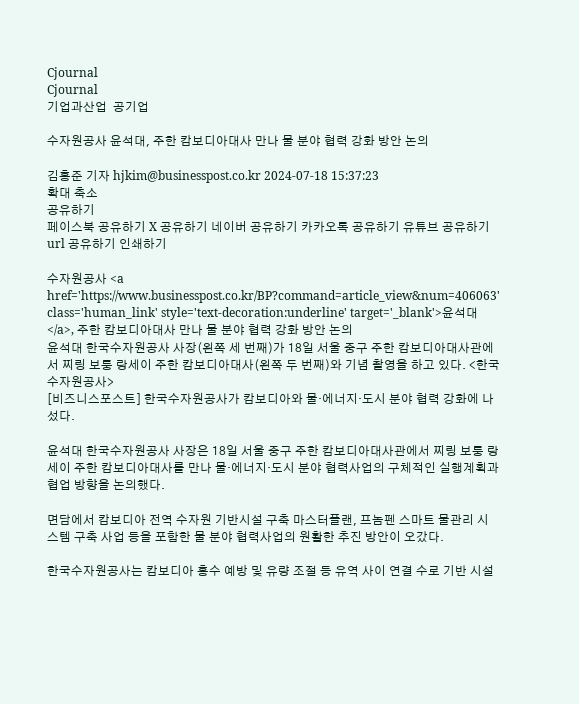Cjournal
Cjournal
기업과산업  공기업

수자원공사 윤석대, 주한 캄보디아대사 만나 물 분야 협력 강화 방안 논의

김홍준 기자 hjkim@businesspost.co.kr 2024-07-18 15:37:23
확대 축소
공유하기
페이스북 공유하기 X 공유하기 네이버 공유하기 카카오톡 공유하기 유튜브 공유하기 url 공유하기 인쇄하기

수자원공사 <a href='https://www.businesspost.co.kr/BP?command=article_view&num=406063' class='human_link' style='text-decoration:underline' target='_blank'>윤석대</a>, 주한 캄보디아대사 만나 물 분야 협력 강화 방안 논의
윤석대 한국수자원공사 사장(왼쪽 세 번째)가 18일 서울 중구 주한 캄보디아대사관에서 찌링 보퉁 랑세이 주한 캄보디아대사(왼쪽 두 번째)와 기념 촬영을 하고 있다. <한국수자원공사>
[비즈니스포스트] 한국수자원공사가 캄보디아와 물·에너지·도시 분야 협력 강화에 나섰다.

윤석대 한국수자원공사 사장은 18일 서울 중구 주한 캄보디아대사관에서 찌링 보퉁 랑세이 주한 캄보디아대사를 만나 물·에너지·도시 분야 협력사업의 구체적인 실행계획과 협업 방향을 논의했다.

면담에서 캄보디아 전역 수자원 기반시설 구축 마스터플랜, 프놈펜 스마트 물관리 시스템 구축 사업 등을 포함한 물 분야 협력사업의 원활한 추진 방안이 오갔다.

한국수자원공사는 캄보디아 홍수 예방 및 유량 조절 등 유역 사이 연결 수로 기반 시설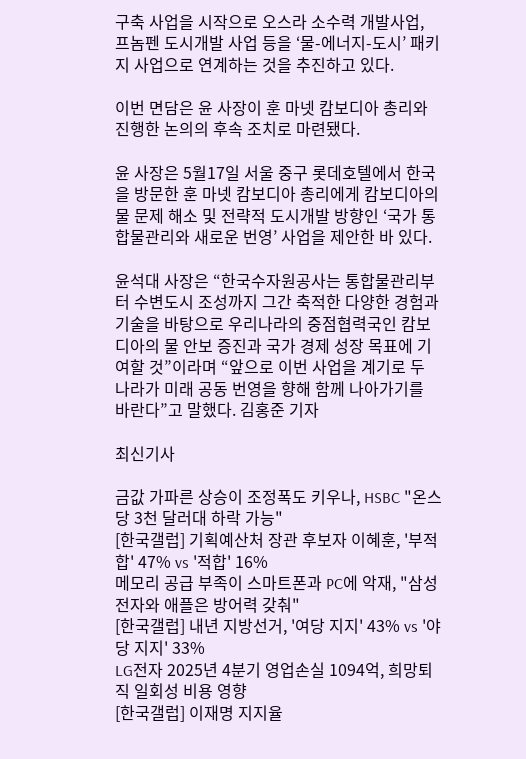구축 사업을 시작으로 오스라 소수력 개발사업, 프놈펜 도시개발 사업 등을 ‘물-에너지-도시’ 패키지 사업으로 연계하는 것을 추진하고 있다.

이번 면담은 윤 사장이 훈 마넷 캄보디아 총리와 진행한 논의의 후속 조치로 마련됐다.

윤 사장은 5월17일 서울 중구 롯데호텔에서 한국을 방문한 훈 마넷 캄보디아 총리에게 캄보디아의 물 문제 해소 및 전략적 도시개발 방향인 ‘국가 통합물관리와 새로운 번영’ 사업을 제안한 바 있다.

윤석대 사장은 “한국수자원공사는 통합물관리부터 수변도시 조성까지 그간 축적한 다양한 경험과 기술을 바탕으로 우리나라의 중점협력국인 캄보디아의 물 안보 증진과 국가 경제 성장 목표에 기여할 것”이라며 “앞으로 이번 사업을 계기로 두 나라가 미래 공동 번영을 향해 함께 나아가기를 바란다”고 말했다. 김홍준 기자

최신기사

금값 가파른 상승이 조정폭도 키우나, HSBC "온스당 3천 달러대 하락 가능"
[한국갤럽] 기획예산처 장관 후보자 이혜훈, '부적합' 47% vs '적합' 16%
메모리 공급 부족이 스마트폰과 PC에 악재, "삼성전자와 애플은 방어력 갖춰"
[한국갤럽] 내년 지방선거, '여당 지지' 43% vs '야당 지지' 33%
LG전자 2025년 4분기 영업손실 1094억, 희망퇴직 일회성 비용 영향
[한국갤럽] 이재명 지지율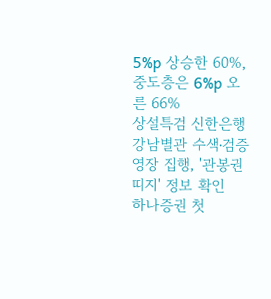5%p 상승한 60%, 중도층은 6%p 오른 66%
상설특검 신한은행 강남별관 수색ᐧ검증영장 집행, '관봉권 띠지' 정보 확인
하나증권 첫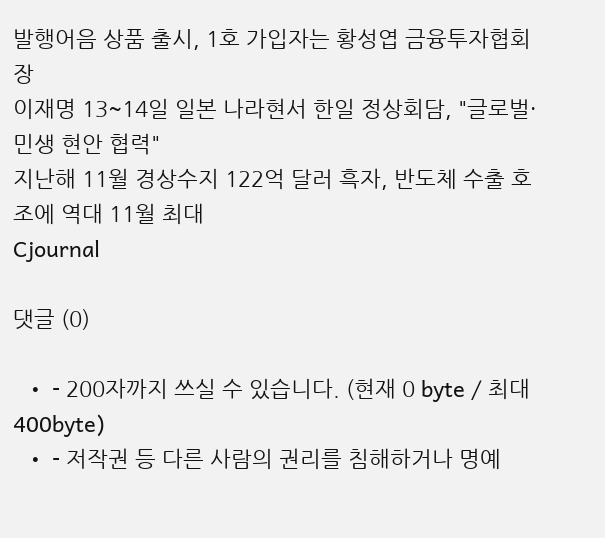발행어음 상품 출시, 1호 가입자는 황성엽 금융투자협회장
이재명 13~14일 일본 나라현서 한일 정상회담, "글로벌·민생 현안 협력"
지난해 11월 경상수지 122억 달러 흑자, 반도체 수출 호조에 역대 11월 최대
Cjournal

댓글 (0)

  • - 200자까지 쓰실 수 있습니다. (현재 0 byte / 최대 400byte)
  • - 저작권 등 다른 사람의 권리를 침해하거나 명예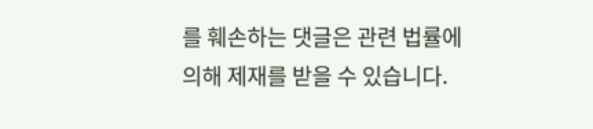를 훼손하는 댓글은 관련 법률에 의해 제재를 받을 수 있습니다.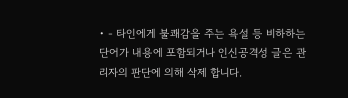• - 타인에게 불쾌감을 주는 욕설 등 비하하는 단어가 내용에 포함되거나 인신공격성 글은 관리자의 판단에 의해 삭제 합니다.